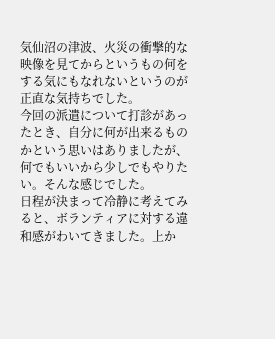気仙沼の津波、火災の衝撃的な映像を見てからというもの何をする気にもなれないというのが正直な気持ちでした。
今回の派遣について打診があったとき、自分に何が出来るものかという思いはありましたが、何でもいいから少しでもやりたい。そんな感じでした。
日程が決まって冷静に考えてみると、ボランティアに対する違和感がわいてきました。上か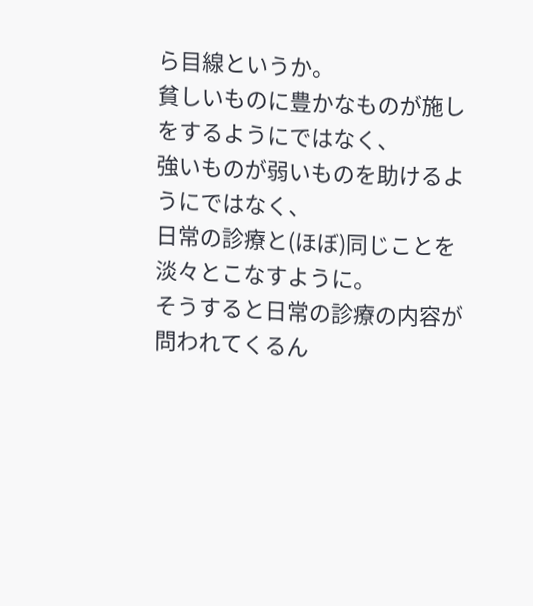ら目線というか。
貧しいものに豊かなものが施しをするようにではなく、
強いものが弱いものを助けるようにではなく、
日常の診療と(ほぼ)同じことを淡々とこなすように。
そうすると日常の診療の内容が問われてくるん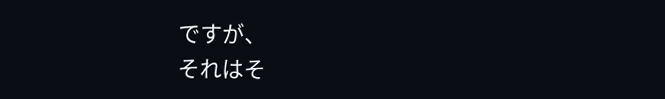ですが、
それはそ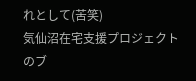れとして(苦笑)
気仙沼在宅支援プロジェクトのブ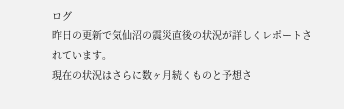ログ
昨日の更新で気仙沼の震災直後の状況が詳しくレポートされています。
現在の状況はさらに数ヶ月続くものと予想さ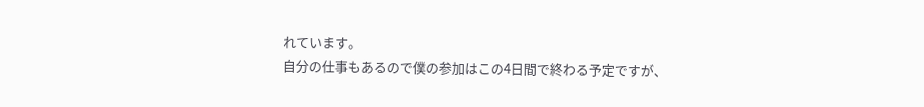れています。
自分の仕事もあるので僕の参加はこの4日間で終わる予定ですが、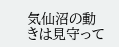気仙沼の動きは見守って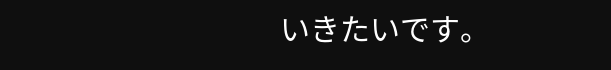いきたいです。